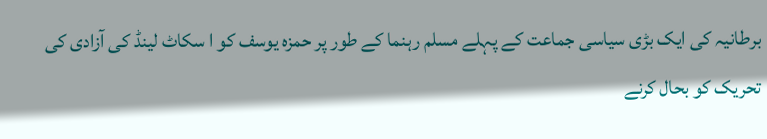برطانیہ کی ایک بڑی سیاسی جماعت کے پہلے مسلم رہنما کے طور پر حمزہ یوسف کو ا سکاٹ لینڈ کی آزادی کی تحریک کو بحال کرنے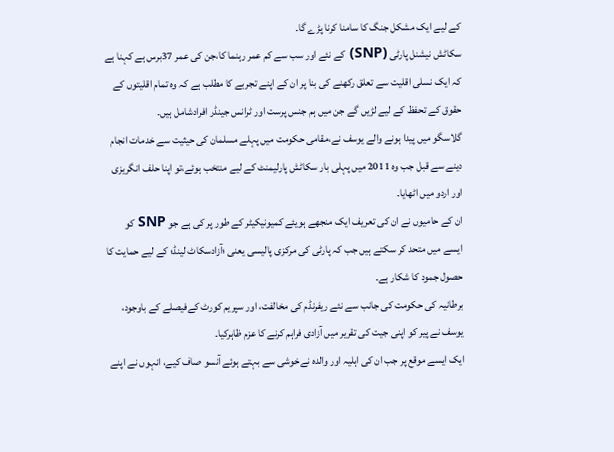کے لیے ایک مشکل جنگ کا سامنا کرنا پڑے گا۔
سکاٹش نیشنل پارٹی (SNP) کے نئے اور سب سے کم عمر رہنما کا،جن کی عمر 37برس ہے کہنا ہے کہ ایک نسلی اقلیت سے تعلق رکھنے کی بنا پر ان کے اپنے تجربے کا مطلب ہے کہ وہ تمام اقلیتوں کے حقوق کے تحفظ کے لیے لڑیں گے جن میں ہم جنس پرست اور ٹرانس جینڈر افرادشامل ہیں۔
گلاسگو میں پیدا ہونے والے یوسف نے،مقامی حکومت میں پہلے مسلمان کی حیثیت سے خدمات انجام دینے سے قبل جب وہ 2011 میں پہلی بار سکاٹش پارلیمنٹ کے لیے منتخب ہوئے،تو اپنا حلف انگریزی اور اردو میں اٹھایا۔
ان کے حامیوں نے ان کی تعریف ایک منجھے ہویئے کمیونیکیٹر کے طور پر کی ہے جو SNP کو ایسے میں متحد کر سکتے ہیں جب کہ پارٹی کی مرکزی پالیسی یعنی ؛آزادسکاٹ لینڈ؛ کے لیے حمایت کا حصول جمود کا شکار ہے۔
برطانیہ کی حکومت کی جانب سے نئے ریفرنڈم کی مخالفت، اور سپریم کورٹ کےفیصلے کے باوجود، یوسف نے پیر کو اپنی جیت کی تقریر میں آزادی فراہم کرنے کا عزم ظاہرکیا۔
ایک ایسے موقع پر جب ان کی اہلیہ اور والدہ نےخوشی سے بہتے ہوئے آنسو صاف کیے، انہوں نے اپنے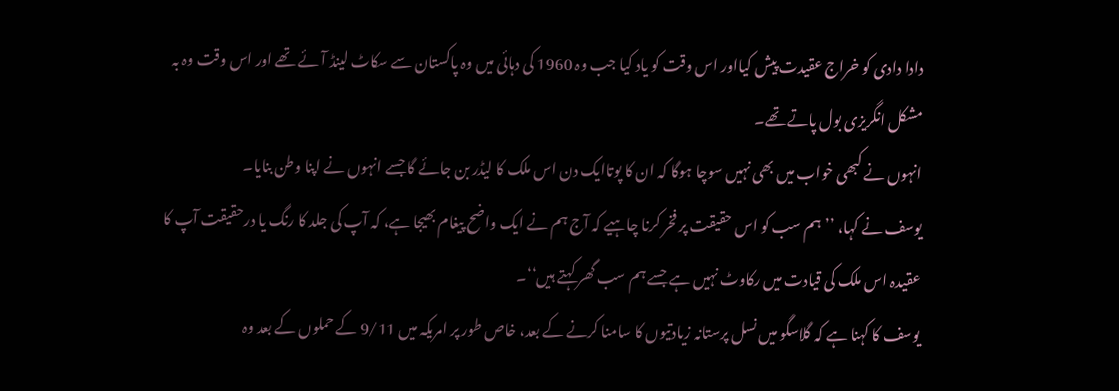دادا دادی کو خراج عقیدت پیش کیااور اس وقت کو یاد کیا جب وہ 1960 کی دہائی میں وہ پاکستان سے سکاٹ لینڈ آئے تھے اور اس وقت وہ بہ مشکل انگریزی بول پاتے تھے۔
انہوں نے کبھی خواب میں بھی نہیں سوچا ہوگا کہ ان کا پوتاایک دن اس ملک کا لیڈر بن جائے گا جسے انہوں نے اپنا وطن بنایا۔
یوسف نے کہا، ’’ہم سب کو اس حقیقت پر فخر کرنا چاہیے کہ آج ہم نے ایک واضح پیغام بھیجا ہے، کہ آپ کی جلد کا رنگ یا درحقیقت آپ کا عقیدہ اس ملک کی قیادت میں رکاوٹ نہیں ہے جسے ہم سب گھر کہتے ہیں‘‘۔
یوسف کا کہنا ہے کہ گلاسگو میں نسل پرستانہ زیادتیوں کا سامنا کرنے کے بعد، خاص طور پر امریکہ میں 9/11 کے حملوں کے بعد وہ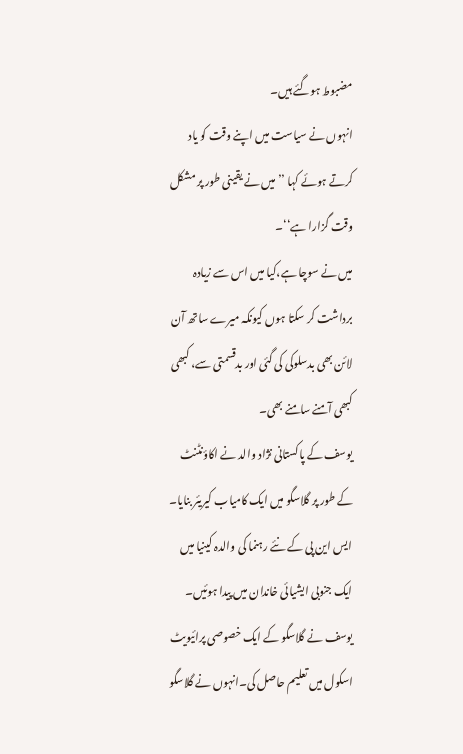مضبوط ہوگئے ہیں۔
انہوں نے سیاست میں اپنے وقت کو یاد کرتے ہوئے کہا ’’میں نے یقینی طور پر مشکل وقت گزارا ہے‘‘۔
میں نے سوچا ہے،کیا میں اس سے زیادہ برداشت کر سکتا ہوں کیونکہ میرے ساتھ آن لائن بھی بدسلوکی کی گئی اور بدقسمتی سے، کبھی کبھی آمنے سامنے بھی۔
یوسف کے پاکستانی نژاد والد نے اکاؤنٹنٹ کے طور پر گلاسگو میں ایک کامیاب کیریئر بنایا۔ ایس این پی کے نئے رہنما کی والدہ کینیا میں ایک جنوبی ایشیائی خاندان میں پیدا ہوئیں۔
یوسف نے گلاسگو کے ایک خصوصی پرائیویٹ اسکول میں تعلیم حاصل کی۔انہوں نے گلاسگو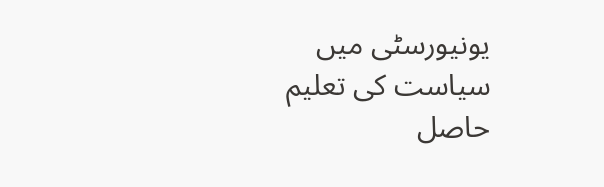یونیورسٹی میں سیاست کی تعلیم حاصل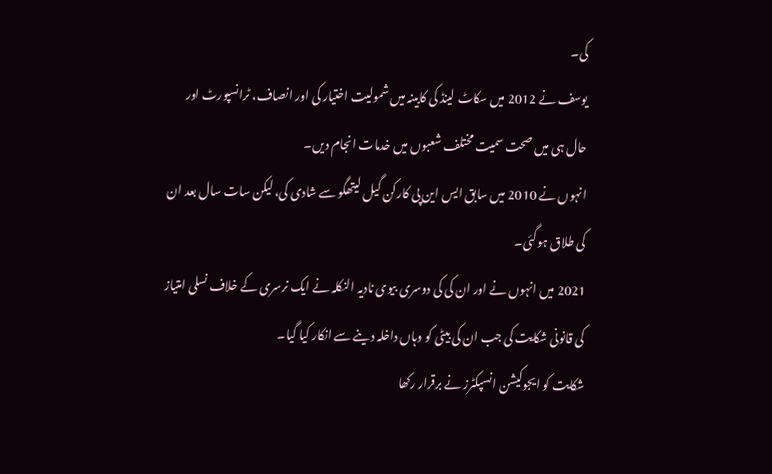کی۔
یوسف نے 2012 میں سکاٹ لینڈ کی کابینہ میں شمولیت اختیار کی اور انصاف، ٹرانسپورٹ اور حال ہی میں صحت سمیت مختلف شعبوں میں خدمات انجام دیں۔
انہوں نے 2010 میں سابق ایس این پی کارکن گیل لیتھگو سے شادی کی، لیکن سات سال بعد ان کی طلاق ہوگئی۔
2021 میں انہوں نے اور ان کی کی دوسری بیوی نادیہ النکلہ نے ایک نرسری کے خلاف نسلی امتیاز کی قانونی شکایت کی جب ان کی بیٹی کو وہاں داخلہ دینے سے انکار کیا گیا۔
شکایت کو ایجوکیشن انسپکٹرز نے برقرار رکھا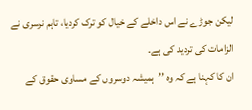لیکن جوڑے نے اس داخلے کے خیال کو ترک کردیا، تاہم نرسری نے الزامات کی تردید کی ہے۔
ان کا کہنا ہے کہ وہ ’’ہمیشہ دوسروں کے مساوی حقوق کے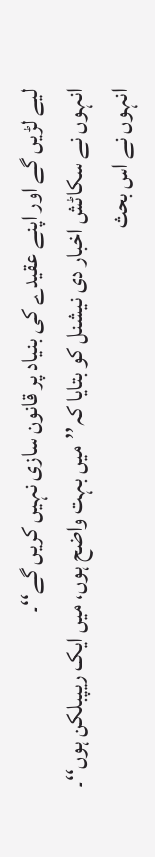لیے لڑیں گے اور اپنے عقیدے کی بنیاد پر قانون سازی نہیں کریں گے‘‘۔
انہوں نے سکاٹش اخبار دی نیشنل کو بتایا کہ’’میں بہت واضح ہوں، میں ایک ریپبلکن ہوں‘‘۔ انہوں نے اس بحث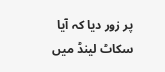پر زور دیا کہ آیا سکاٹ لینڈ میں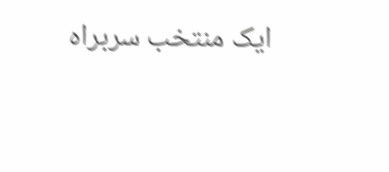ایک منتخب سربراہ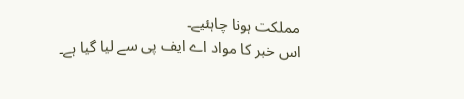مملکت ہونا چاہئیے۔
اس خبر کا مواد اے ایف پی سے لیا گیا ہے۔